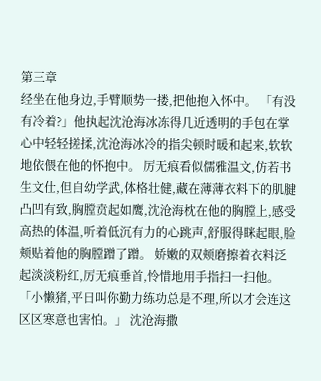第三章
经坐在他身边,手臂顺势一搂,把他抱入怀中。 「有没有冷着?」他执起沈沧海冰冻得几近透明的手包在掌心中轻轻搓揉,沈沧海冰冷的指尖顿时暖和起来,软软地依偎在他的怀抱中。 厉无痕看似儒雅温文,仿若书生文仕,但自幼学武,体格壮健,藏在薄薄衣料下的肌腱凸凹有致,胸膛贲起如鹰,沈沧海枕在他的胸膛上,感受高热的体温,听着低沉有力的心跳声,舒服得眯起眼,脸颊贴着他的胸膛蹭了蹭。 娇嫩的双颊磨擦着衣料泛起淡淡粉红,厉无痕垂首,怜惜地用手指扫一扫他。 「小懒猪,平日叫你勤力练功总是不理,所以才会连这区区寒意也害怕。」 沈沧海撒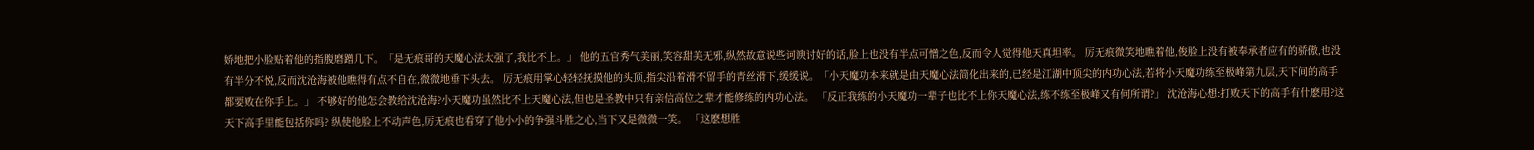娇地把小脸贴着他的指腹磨蹭几下。「是无痕哥的天魔心法太强了,我比不上。」 他的五官秀气美丽,笑容甜美无邪,纵然故意说些诃谀讨好的话,脸上也没有半点可憎之色,反而令人觉得他天真坦率。 厉无痕微笑地瞧着他,俊脸上没有被奉承者应有的骄傲,也没有半分不悦,反而沈沧海被他瞧得有点不自在,微微地垂下头去。 厉无痕用掌心轻轻抚摸他的头顶,指尖沿着滑不留手的青丝滑下,缓缓说。「小天魔功本来就是由天魔心法简化出来的,已经是江湖中顶尖的内功心法,若将小天魔功练至极峰第九层,天下间的高手都要败在你手上。」 不够好的他怎会教给沈沧海?小天魔功虽然比不上天魔心法,但也是圣教中只有亲信高位之辈才能修练的内功心法。 「反正我练的小天魔功一辈子也比不上你天魔心法,练不练至极峰又有何所谓?」 沈沧海心想:打败天下的高手有什麽用?这天下高手里能包括你吗? 纵使他脸上不动声色,厉无痕也看穿了他小小的争强斗胜之心,当下又是微微一笑。 「这麽想胜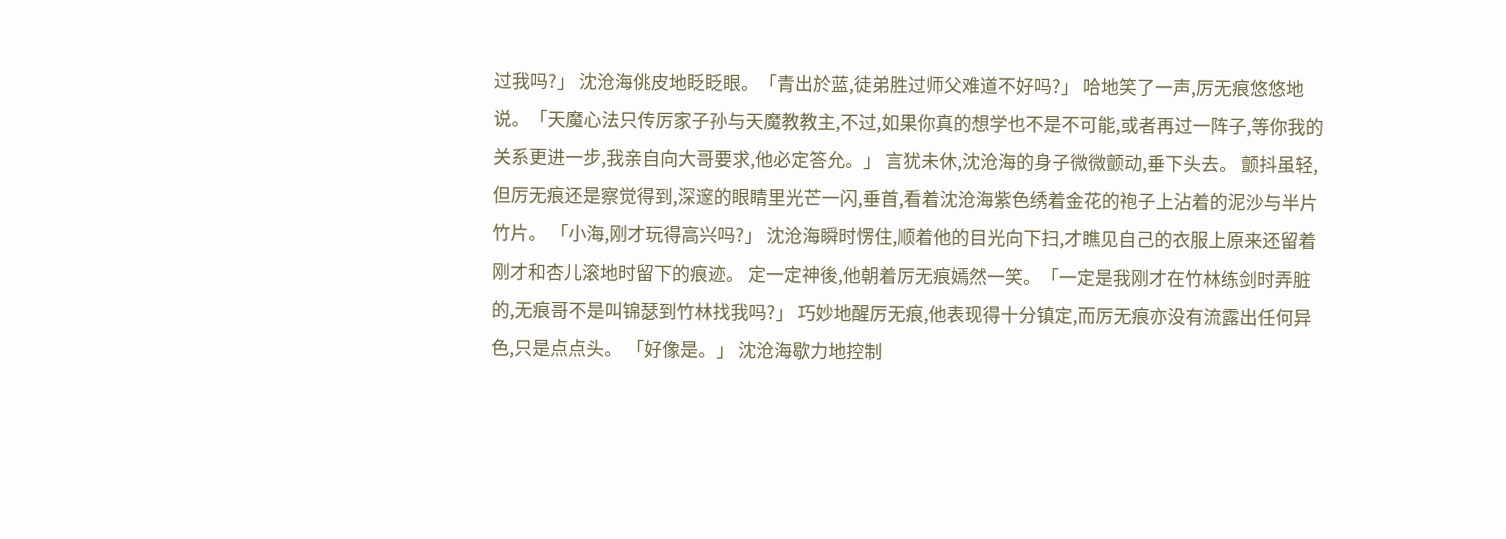过我吗?」 沈沧海佻皮地眨眨眼。「青出於蓝,徒弟胜过师父难道不好吗?」 哈地笑了一声,厉无痕悠悠地说。「天魔心法只传厉家子孙与天魔教教主,不过,如果你真的想学也不是不可能,或者再过一阵子,等你我的关系更进一步,我亲自向大哥要求,他必定答允。」 言犹未休,沈沧海的身子微微颤动,垂下头去。 颤抖虽轻,但厉无痕还是察觉得到,深邃的眼睛里光芒一闪,垂首,看着沈沧海紫色绣着金花的袍子上沾着的泥沙与半片竹片。 「小海,刚才玩得高兴吗?」 沈沧海瞬时愣住,顺着他的目光向下扫,才瞧见自己的衣服上原来还留着刚才和杏儿滚地时留下的痕迹。 定一定神後,他朝着厉无痕嫣然一笑。「一定是我刚才在竹林练剑时弄脏的,无痕哥不是叫锦瑟到竹林找我吗?」 巧妙地醒厉无痕,他表现得十分镇定,而厉无痕亦没有流露出任何异色,只是点点头。 「好像是。」 沈沧海歇力地控制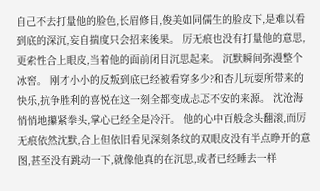自己不去打量他的脸色,长眉修目,俊美如同儒生的脸皮下,是难以看到底的深沉,妄自揣度只会招来後果。 厉无痕也没有打量他的意思,更索性合上眼皮,当着他的面前闭目沉思起来。 沉默瞬间弥漫整个冰窖。 刚才小小的反叛到底已经被看穿多少?和杏儿玩耍所带来的快乐,抗争胜利的喜悦在这一刻全都变成忐忑不安的来源。 沈沧海悄悄地攥紧拳头,掌心已经全是冷汗。 他的心中百般念头翻滚,而厉无痕依然沈默,合上但依旧看见深刻条纹的双眼皮没有半点睁开的意图,甚至没有跳动一下,就像他真的在沉思,或者已经睡去一样